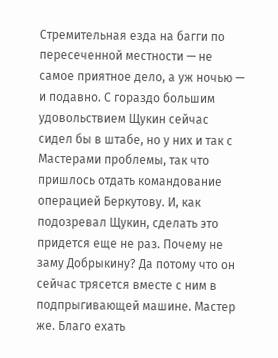Стремительная езда на багги по пересеченной местности — не самое приятное дело, а уж ночью — и подавно. С гораздо большим удовольствием Щукин сейчас сидел бы в штабе, но у них и так с Мастерами проблемы, так что пришлось отдать командование операцией Беркутову. И, как подозревал Щукин, сделать это придется еще не раз. Почему не заму Добрыкину? Да потому что он сейчас трясется вместе с ним в подпрыгивающей машине. Мастер же. Благо ехать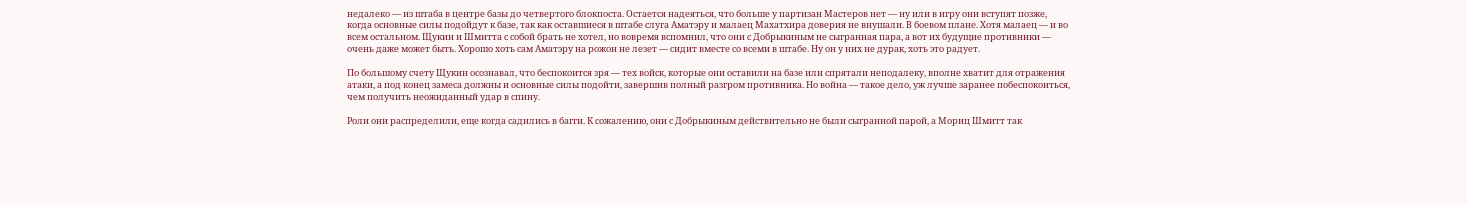недалеко — из штаба в центре базы до четвертого блокпоста. Остается надеяться, что больше у партизан Мастеров нет — ну или в игру они вступят позже, когда основные силы подойдут к базе, так как оставшиеся в штабе слуга Аматэру и малаец Махатхира доверия не внушали. В боевом плане. Хотя малаец — и во всем остальном. Щукин и Шмитта с собой брать не хотел, но вовремя вспомнил, что они с Добрыкиным не сыгранная пара, а вот их будущие противники — очень даже может быть. Хорошо хоть сам Аматэру на рожон не лезет — сидит вместе со всеми в штабе. Ну он у них не дурак, хоть это радует.

По большому счету Щукин осознавал, что беспокоится зря — тех войск, которые они оставили на базе или спрятали неподалеку, вполне хватит для отражения атаки, а под конец замеса должны и основные силы подойти, завершив полный разгром противника. Но война — такое дело, уж лучше заранее побеспокоиться, чем получить неожиданный удар в спину.

Роли они распределили, еще когда садились в багги. К сожалению, они с Добрыкиным действительно не были сыгранной парой, а Мориц Шмитт так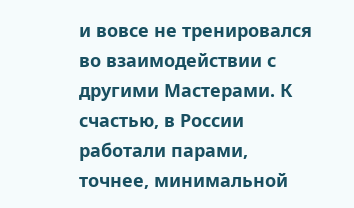и вовсе не тренировался во взаимодействии с другими Мастерами. К счастью, в России работали парами, точнее, минимальной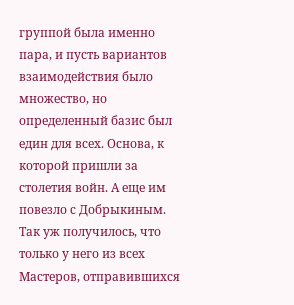группой была именно пара, и пусть вариантов взаимодействия было множество, но определенный базис был един для всех. Основа, к которой пришли за столетия войн. А еще им повезло с Добрыкиным. Так уж получилось, что только у него из всех Мастеров, отправившихся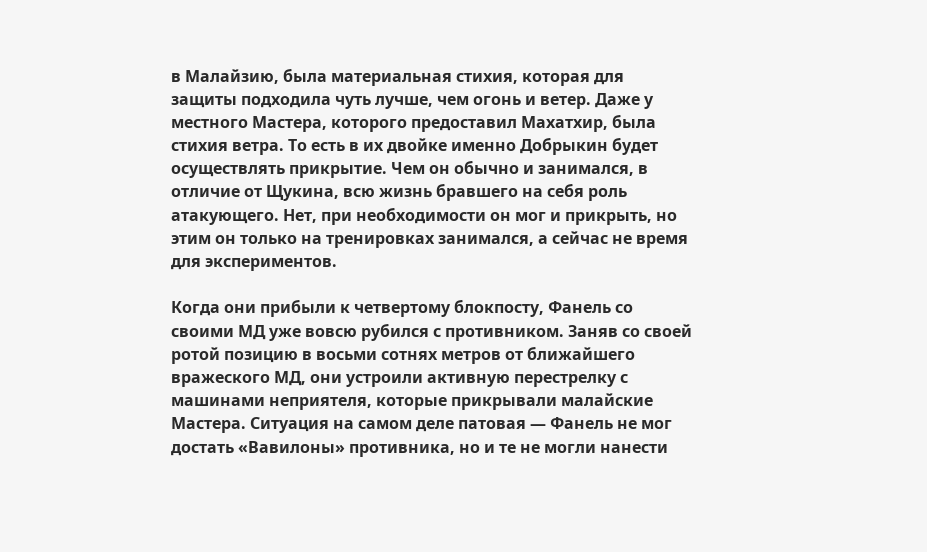в Малайзию, была материальная стихия, которая для защиты подходила чуть лучше, чем огонь и ветер. Даже у местного Мастера, которого предоставил Махатхир, была стихия ветра. То есть в их двойке именно Добрыкин будет осуществлять прикрытие. Чем он обычно и занимался, в отличие от Щукина, всю жизнь бравшего на себя роль атакующего. Нет, при необходимости он мог и прикрыть, но этим он только на тренировках занимался, а сейчас не время для экспериментов.

Когда они прибыли к четвертому блокпосту, Фанель со своими МД уже вовсю рубился с противником. Заняв со своей ротой позицию в восьми сотнях метров от ближайшего вражеского МД, они устроили активную перестрелку с машинами неприятеля, которые прикрывали малайские Мастера. Ситуация на самом деле патовая — Фанель не мог достать «Вавилоны» противника, но и те не могли нанести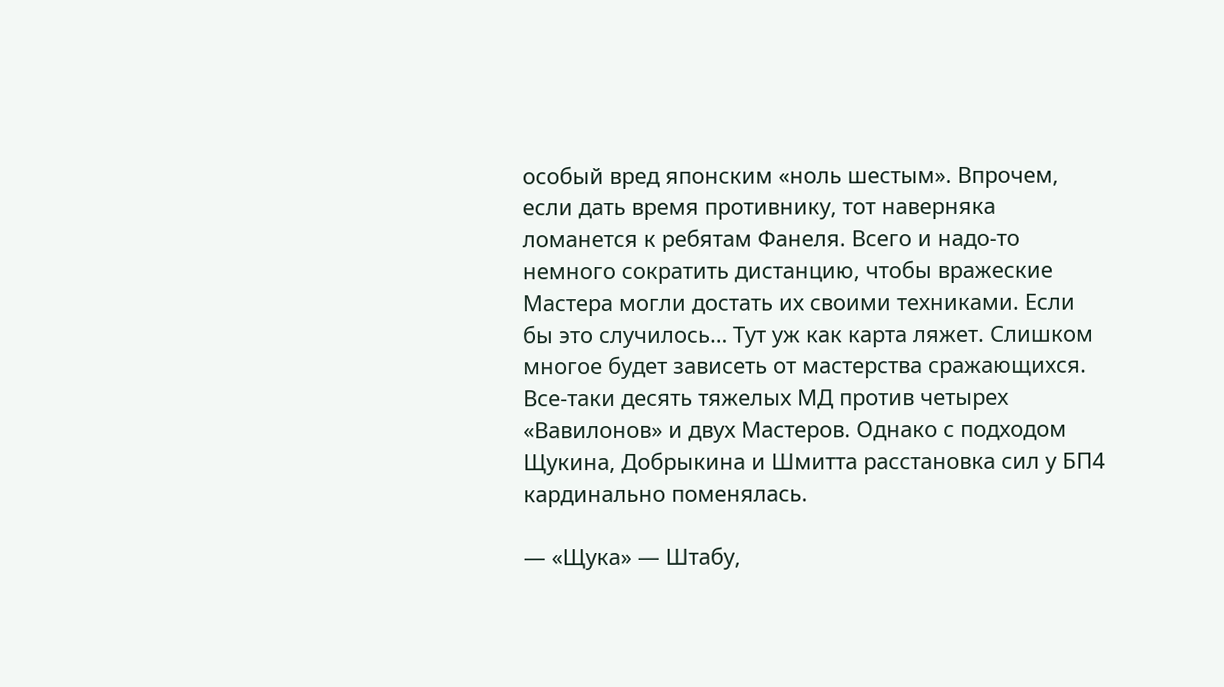особый вред японским «ноль шестым». Впрочем, если дать время противнику, тот наверняка ломанется к ребятам Фанеля. Всего и надо-то немного сократить дистанцию, чтобы вражеские Мастера могли достать их своими техниками. Если бы это случилось… Тут уж как карта ляжет. Слишком многое будет зависеть от мастерства сражающихся. Все-таки десять тяжелых МД против четырех «Вавилонов» и двух Мастеров. Однако с подходом Щукина, Добрыкина и Шмитта расстановка сил у БП4 кардинально поменялась.

— «Щука» — Штабу,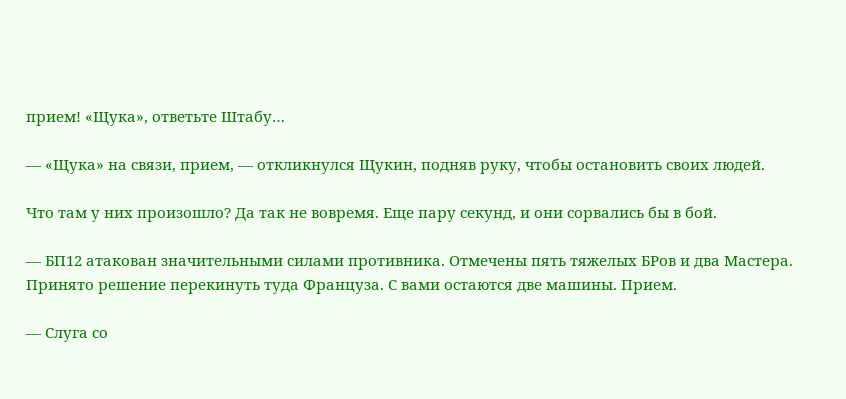прием! «Щука», ответьте Штабу…

— «Щука» на связи, прием, — откликнулся Щукин, подняв руку, чтобы остановить своих людей.

Что там у них произошло? Да так не вовремя. Еще пару секунд, и они сорвались бы в бой.

— БП12 атакован значительными силами противника. Отмечены пять тяжелых БРов и два Мастера. Принято решение перекинуть туда Француза. С вами остаются две машины. Прием.

— Слуга со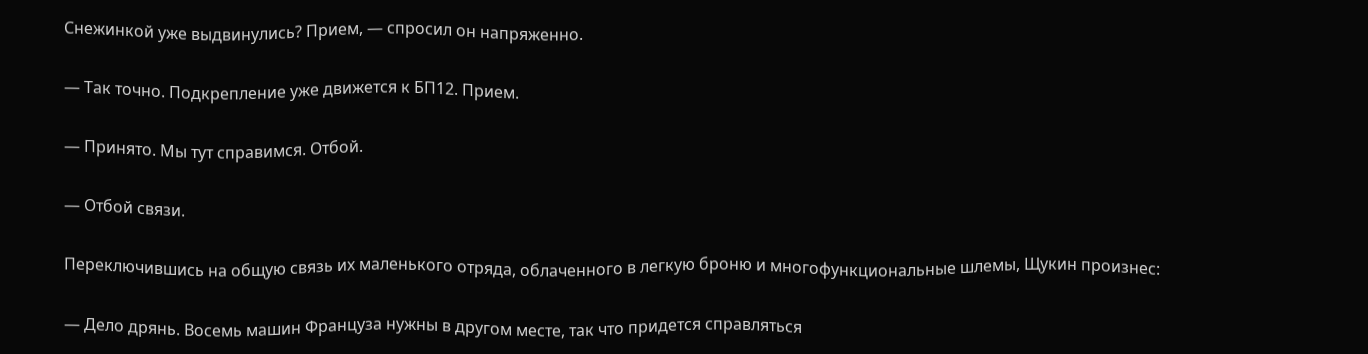Снежинкой уже выдвинулись? Прием, — спросил он напряженно.

— Так точно. Подкрепление уже движется к БП12. Прием.

— Принято. Мы тут справимся. Отбой.

— Отбой связи.

Переключившись на общую связь их маленького отряда, облаченного в легкую броню и многофункциональные шлемы, Щукин произнес:

— Дело дрянь. Восемь машин Француза нужны в другом месте, так что придется справляться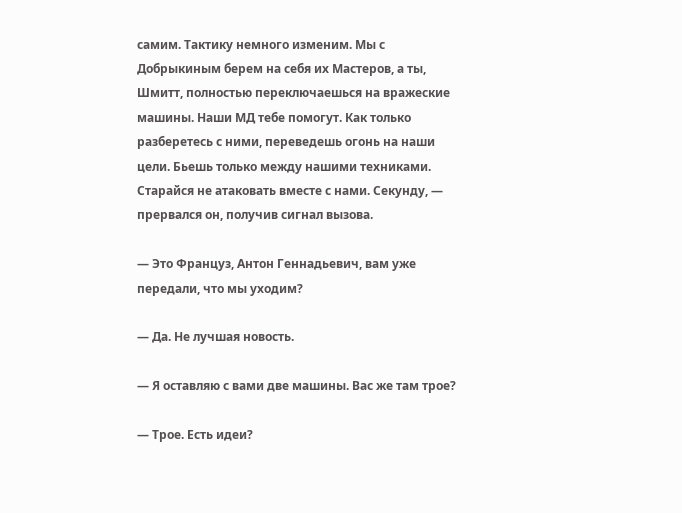самим. Тактику немного изменим. Мы с Добрыкиным берем на себя их Мастеров, а ты, Шмитт, полностью переключаешься на вражеские машины. Наши МД тебе помогут. Как только разберетесь с ними, переведешь огонь на наши цели. Бьешь только между нашими техниками. Старайся не атаковать вместе с нами. Секунду, — прервался он, получив сигнал вызова.

— Это Француз, Антон Геннадьевич, вам уже передали, что мы уходим?

— Да. Не лучшая новость.

— Я оставляю с вами две машины. Вас же там трое?

— Трое. Есть идеи?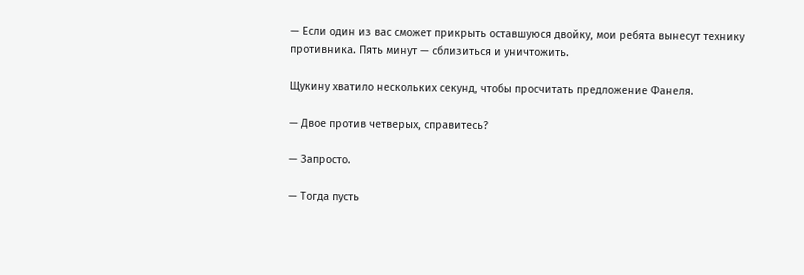— Если один из вас сможет прикрыть оставшуюся двойку, мои ребята вынесут технику противника. Пять минут — сблизиться и уничтожить.

Щукину хватило нескольких секунд, чтобы просчитать предложение Фанеля.

— Двое против четверых, справитесь?

— Запросто.

— Тогда пусть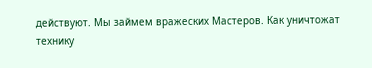действуют. Мы займем вражеских Мастеров. Как уничтожат технику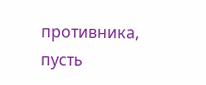противника, пусть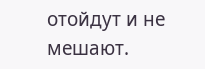отойдут и не мешают.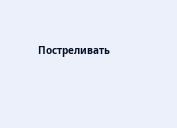Постреливать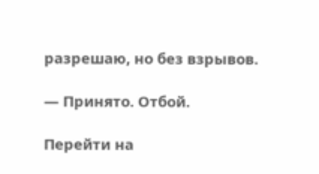разрешаю, но без взрывов.

— Принято. Отбой.

Перейти на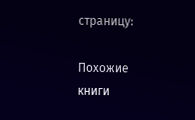страницу:

Похожие книги